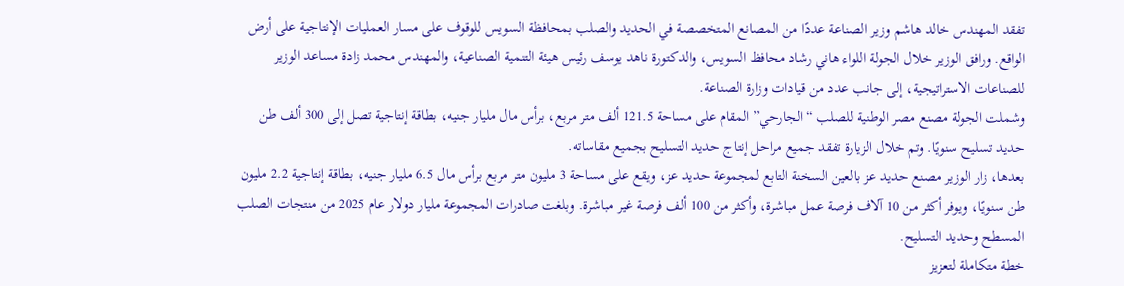تفقد المهندس خالد هاشم وزير الصناعة عددًا من المصانع المتخصصة في الحديد والصلب بمحافظة السويس للوقوف على مسار العمليات الإنتاجية على أرض الواقع. ورافق الوزير خلال الجولة اللواء هاني رشاد محافظ السويس، والدكتورة ناهد يوسف رئيس هيئة التنمية الصناعية، والمهندس محمد زادة مساعد الوزير للصناعات الاستراتيجية، إلى جانب عدد من قيادات وزارة الصناعة.
وشملت الجولة مصنع مصر الوطنية للصلب “الجارحي” المقام على مساحة 121.5 ألف متر مربع، برأس مال مليار جنيه، بطاقة إنتاجية تصل إلى 300 ألف طن حديد تسليح سنويًا. وتم خلال الزيارة تفقد جميع مراحل إنتاج حديد التسليح بجميع مقاساته.
بعدها، زار الوزير مصنع حديد عز بالعين السخنة التابع لمجموعة حديد عز، ويقع على مساحة 3 مليون متر مربع برأس مال 6.5 مليار جنيه، بطاقة إنتاجية 2.2 مليون طن سنويًا، ويوفر أكثر من 10 آلاف فرصة عمل مباشرة، وأكثر من 100 ألف فرصة غير مباشرة. وبلغت صادرات المجموعة مليار دولار عام 2025 من منتجات الصلب المسطح وحديد التسليح.
خطة متكاملة لتعزيز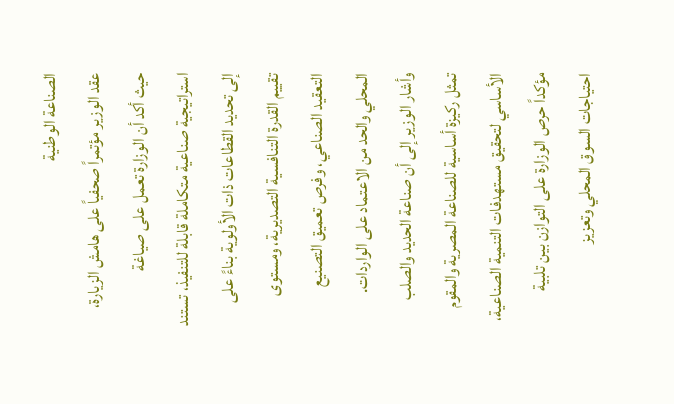الصناعة الوطنية
عقد الوزير مؤتمراً صحفياً على هامش الزيارة، حيث أكد أن الوزارة تعمل على صياغة استراتيجية صناعية متكاملة قابلة للتنفيذ، تستند إلى تحديد القطاعات ذات الأولوية بناءً على تقييم القدرة التنافسية التصديرية، ومستوى التعقيد الصناعي، وفرص تعميق التصنيع المحلي والحد من الاعتماد على الواردات.
وأشار الوزير إلى أن صناعة الحديد والصلب تمثل ركيزة أساسية للصناعة المصرية والمقوم الأساسي لتحقيق مستهدفات التنمية الصناعية، مؤكداً حرص الوزارة على التوازن بين تلبية احتياجات السوق المحلي وتعزيز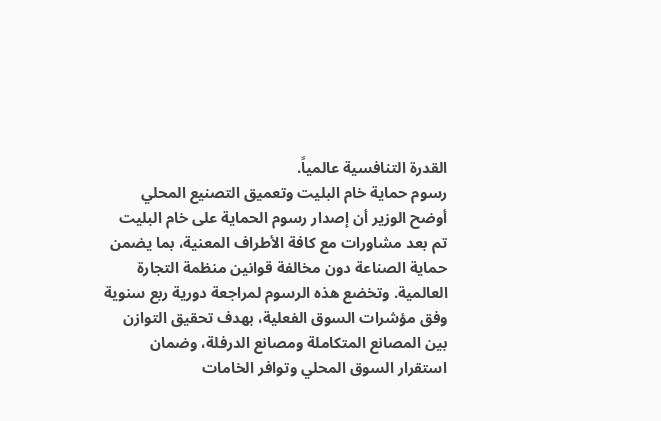القدرة التنافسية عالمياً.
رسوم حماية خام البليت وتعميق التصنيع المحلي
أوضح الوزير أن إصدار رسوم الحماية على خام البليت تم بعد مشاورات مع كافة الأطراف المعنية، بما يضمن حماية الصناعة دون مخالفة قوانين منظمة التجارة العالمية. وتخضع هذه الرسوم لمراجعة دورية ربع سنوية وفق مؤشرات السوق الفعلية، بهدف تحقيق التوازن بين المصانع المتكاملة ومصانع الدرفلة، وضمان استقرار السوق المحلي وتوافر الخامات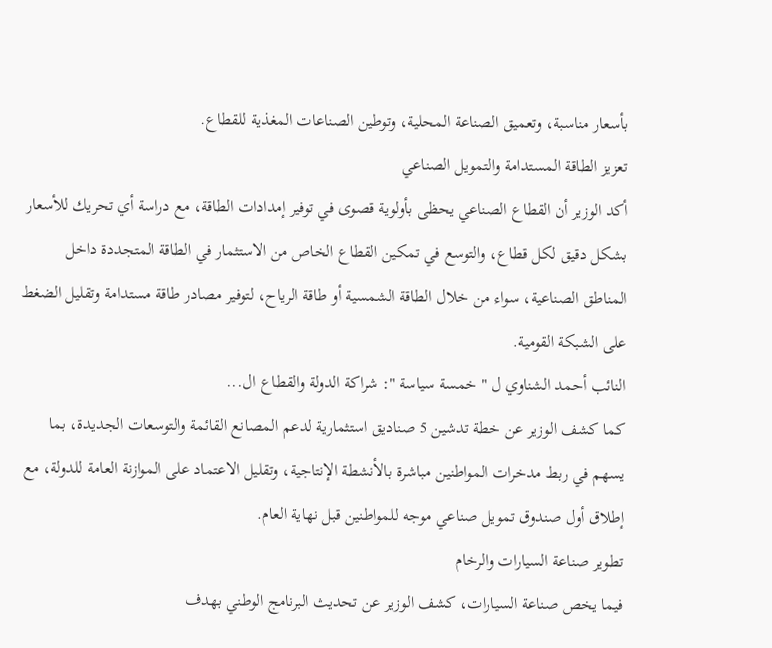بأسعار مناسبة، وتعميق الصناعة المحلية، وتوطين الصناعات المغذية للقطاع.
تعزيز الطاقة المستدامة والتمويل الصناعي
أكد الوزير أن القطاع الصناعي يحظى بأولوية قصوى في توفير إمدادات الطاقة، مع دراسة أي تحريك للأسعار بشكل دقيق لكل قطاع، والتوسع في تمكين القطاع الخاص من الاستثمار في الطاقة المتجددة داخل المناطق الصناعية، سواء من خلال الطاقة الشمسية أو طاقة الرياح، لتوفير مصادر طاقة مستدامة وتقليل الضغط على الشبكة القومية.
النائب أحمد الشناوي ل " خمسة سياسة ": شراكة الدولة والقطاع ال...
كما كشف الوزير عن خطة تدشين 5 صناديق استثمارية لدعم المصانع القائمة والتوسعات الجديدة، بما يسهم في ربط مدخرات المواطنين مباشرة بالأنشطة الإنتاجية، وتقليل الاعتماد على الموازنة العامة للدولة، مع إطلاق أول صندوق تمويل صناعي موجه للمواطنين قبل نهاية العام.
تطوير صناعة السيارات والرخام
فيما يخص صناعة السيارات، كشف الوزير عن تحديث البرنامج الوطني بهدف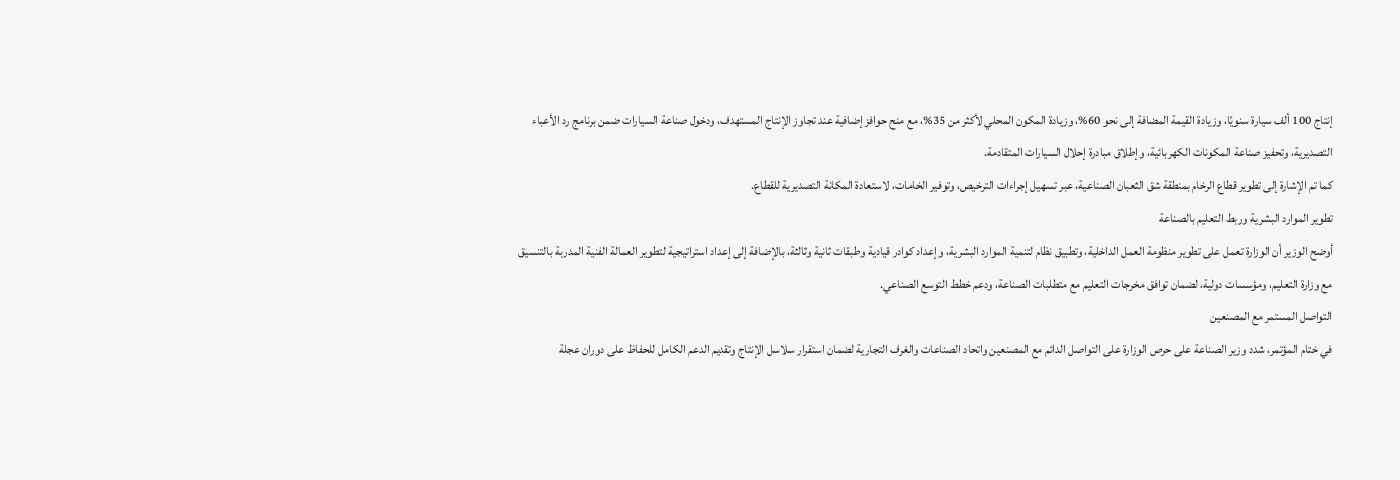إنتاج 100 ألف سيارة سنويًا، وزيادة القيمة المضافة إلى نحو 60%، وزيادة المكون المحلي لأكثر من 35%، مع منح حوافز إضافية عند تجاوز الإنتاج المستهدف، ودخول صناعة السيارات ضمن برنامج رد الأعباء التصديرية، وتحفيز صناعة المكونات الكهربائية، وإطلاق مبادرة إحلال السيارات المتقادمة.
كما تم الإشارة إلى تطوير قطاع الرخام بمنطقة شق الثعبان الصناعية، عبر تسهيل إجراءات الترخيص، وتوفير الخامات، لاستعادة المكانة التصديرية للقطاع.
تطوير الموارد البشرية وربط التعليم بالصناعة
أوضح الوزير أن الوزارة تعمل على تطوير منظومة العمل الداخلية، وتطبيق نظام لتنمية الموارد البشرية، وإعداد كوادر قيادية وطبقات ثانية وثالثة، بالإضافة إلى إعداد استراتيجية لتطوير العمالة الفنية المدربة بالتنسيق مع وزارة التعليم، ومؤسسات دولية، لضمان توافق مخرجات التعليم مع متطلبات الصناعة، ودعم خطط التوسع الصناعي.
التواصل المستمر مع المصنعين
في ختام المؤتمر، شدد وزير الصناعة على حرص الوزارة على التواصل الدائم مع المصنعين واتحاد الصناعات والغرف التجارية لضمان استقرار سلاسل الإنتاج وتقديم الدعم الكامل للحفاظ على دوران عجلة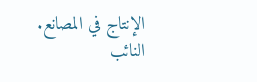الإنتاج في المصانع.
النائب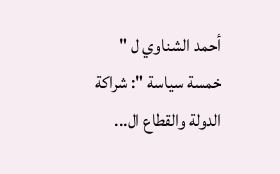أحمد الشناوي ل " خمسة سياسة ": شراكة الدولة والقطاع ال...